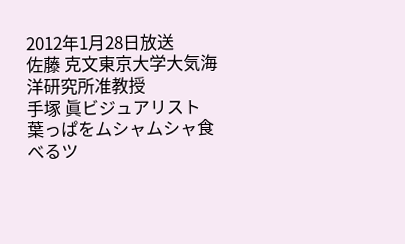2012年1月28日放送
佐藤 克文東京大学大気海洋研究所准教授
手塚 眞ビジュアリスト
葉っぱをムシャムシャ食べるツ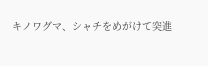キノワグマ、シャチをめがけて突進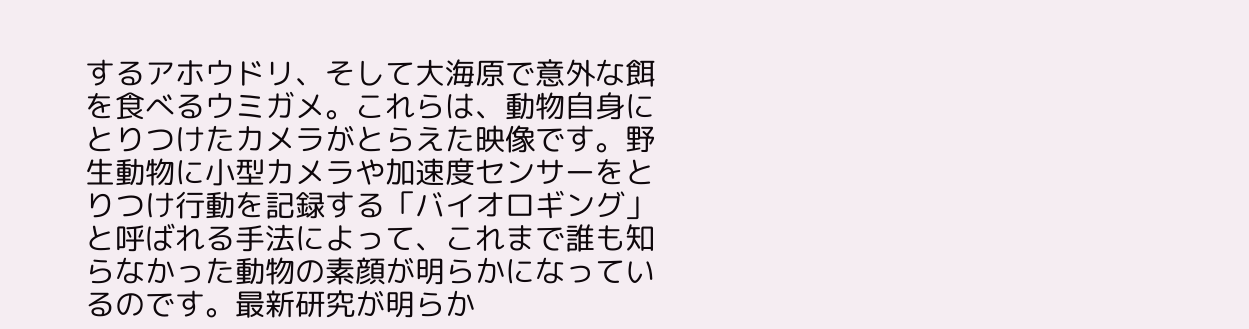するアホウドリ、そして大海原で意外な餌を食べるウミガメ。これらは、動物自身にとりつけたカメラがとらえた映像です。野生動物に小型カメラや加速度センサーをとりつけ行動を記録する「バイオロギング」と呼ばれる手法によって、これまで誰も知らなかった動物の素顔が明らかになっているのです。最新研究が明らか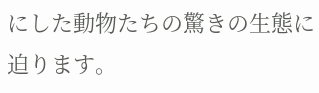にした動物たちの驚きの生態に迫ります。